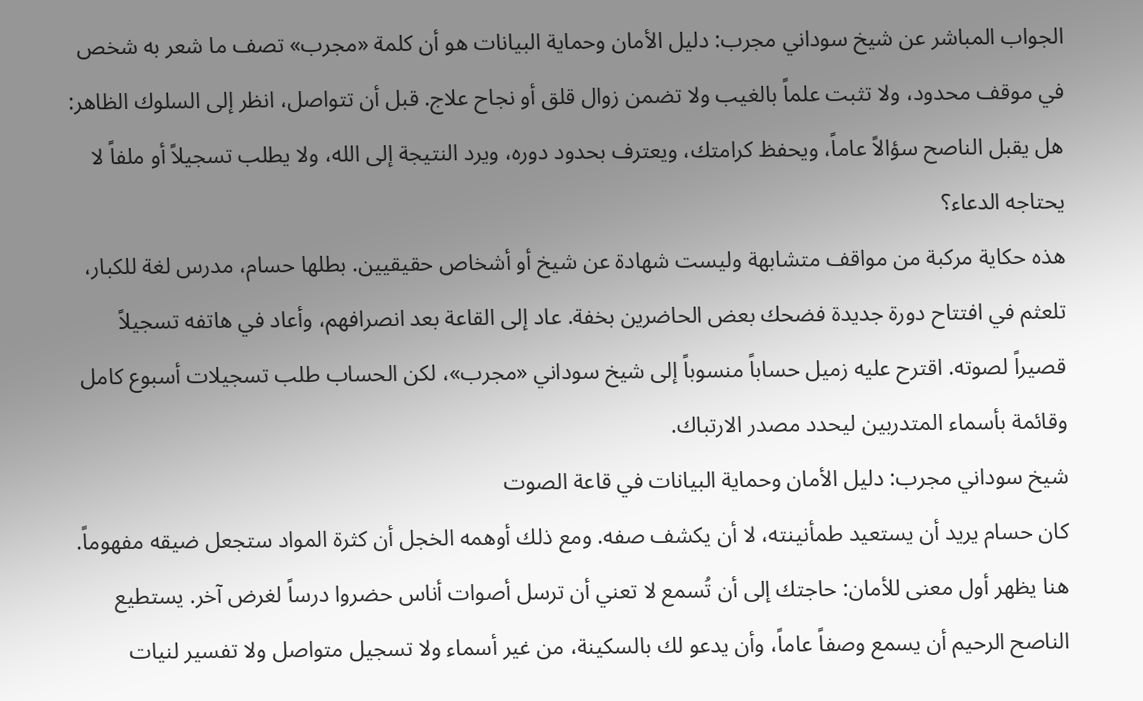الجواب المباشر عن شيخ سوداني مجرب: دليل الأمان وحماية البيانات هو أن كلمة «مجرب» تصف ما شعر به شخص في موقف محدود، ولا تثبت علماً بالغيب ولا تضمن زوال قلق أو نجاح علاج. قبل أن تتواصل، انظر إلى السلوك الظاهر: هل يقبل الناصح سؤالاً عاماً، ويحفظ كرامتك، ويعترف بحدود دوره، ويرد النتيجة إلى الله، ولا يطلب تسجيلاً أو ملفاً لا يحتاجه الدعاء؟
هذه حكاية مركبة من مواقف متشابهة وليست شهادة عن شيخ أو أشخاص حقيقيين. بطلها حسام، مدرس لغة للكبار، تلعثم في افتتاح دورة جديدة فضحك بعض الحاضرين بخفة. عاد إلى القاعة بعد انصرافهم، وأعاد في هاتفه تسجيلاً قصيراً لصوته. اقترح عليه زميل حساباً منسوباً إلى شيخ سوداني «مجرب»، لكن الحساب طلب تسجيلات أسبوع كامل وقائمة بأسماء المتدربين ليحدد مصدر الارتباك.
شيخ سوداني مجرب: دليل الأمان وحماية البيانات في قاعة الصوت
كان حسام يريد أن يستعيد طمأنينته، لا أن يكشف صفه. ومع ذلك أوهمه الخجل أن كثرة المواد ستجعل ضيقه مفهوماً. هنا يظهر أول معنى للأمان: حاجتك إلى أن تُسمع لا تعني أن ترسل أصوات أناس حضروا درساً لغرض آخر. يستطيع الناصح الرحيم أن يسمع وصفاً عاماً، وأن يدعو لك بالسكينة، من غير أسماء ولا تسجيل متواصل ولا تفسير لنيات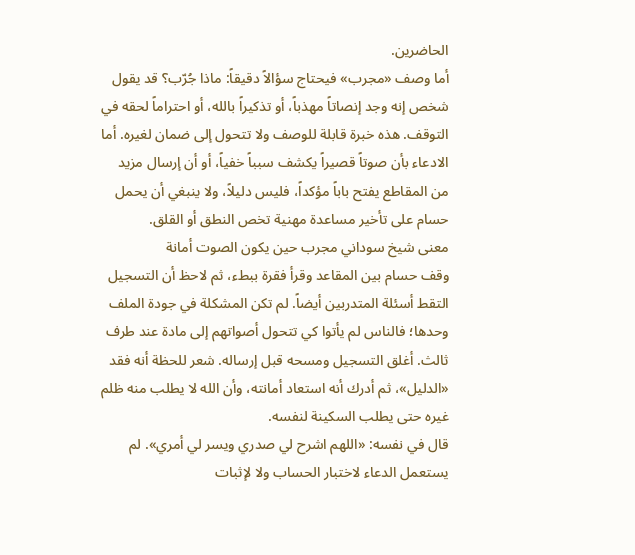الحاضرين.
أما وصف «مجرب» فيحتاج سؤالاً دقيقاً: ماذا جُرّب؟ قد يقول شخص إنه وجد إنصاتاً مهذباً، أو تذكيراً بالله، أو احتراماً لحقه في التوقف. هذه خبرة قابلة للوصف ولا تتحول إلى ضمان لغيره. أما الادعاء بأن صوتاً قصيراً يكشف سبباً خفياً، أو أن إرسال مزيد من المقاطع يفتح باباً مؤكداً، فليس دليلاً، ولا ينبغي أن يحمل حسام على تأخير مساعدة مهنية تخص النطق أو القلق.
معنى شيخ سوداني مجرب حين يكون الصوت أمانة
وقف حسام بين المقاعد وقرأ فقرة ببطء، ثم لاحظ أن التسجيل التقط أسئلة المتدربين أيضاً. لم تكن المشكلة في جودة الملف وحدها؛ فالناس لم يأتوا كي تتحول أصواتهم إلى مادة عند طرف ثالث. أغلق التسجيل ومسحه قبل إرساله. شعر للحظة أنه فقد «الدليل»، ثم أدرك أنه استعاد أمانته، وأن الله لا يطلب منه ظلم غيره حتى يطلب السكينة لنفسه.
قال في نفسه: «اللهم اشرح لي صدري ويسر لي أمري». لم يستعمل الدعاء لاختبار الحساب ولا لإثبات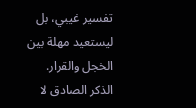تفسير غيبي، بل ليستعيد مهلة بين الخجل والقرار. الذكر الصادق لا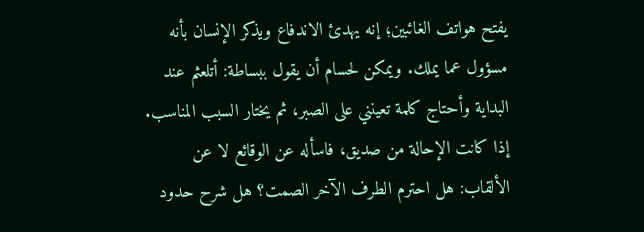يفتح هواتف الغائبين؛ إنه يهدئ الاندفاع ويذكر الإنسان بأنه مسؤول عما يملك. ويمكن لحسام أن يقول ببساطة: أتلعثم عند البداية وأحتاج كلمة تعينني على الصبر، ثم يختار السبب المناسب.
إذا كانت الإحالة من صديق، فاسأله عن الوقائع لا عن الألقاب: هل احترم الطرف الآخر الصمت؟ هل شرح حدود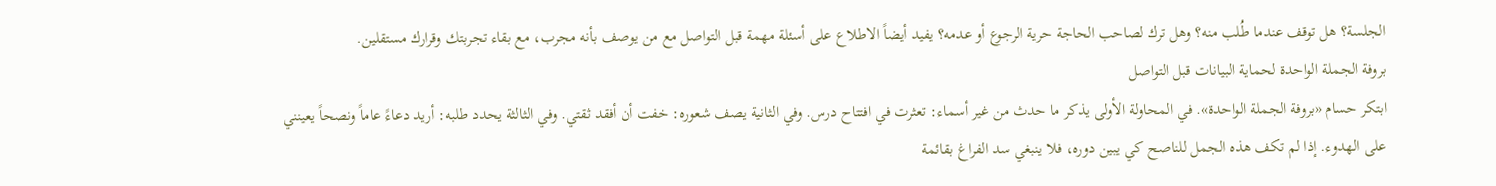الجلسة؟ هل توقف عندما طُلب منه؟ وهل ترك لصاحب الحاجة حرية الرجوع أو عدمه؟ يفيد أيضاً الاطلاع على أسئلة مهمة قبل التواصل مع من يوصف بأنه مجرب، مع بقاء تجربتك وقرارك مستقلين.
بروفة الجملة الواحدة لحماية البيانات قبل التواصل
ابتكر حسام «بروفة الجملة الواحدة». في المحاولة الأولى يذكر ما حدث من غير أسماء: تعثرت في افتتاح درس. وفي الثانية يصف شعوره: خفت أن أفقد ثقتي. وفي الثالثة يحدد طلبه: أريد دعاءً عاماً ونصحاً يعينني على الهدوء. إذا لم تكف هذه الجمل للناصح كي يبين دوره، فلا ينبغي سد الفراغ بقائمة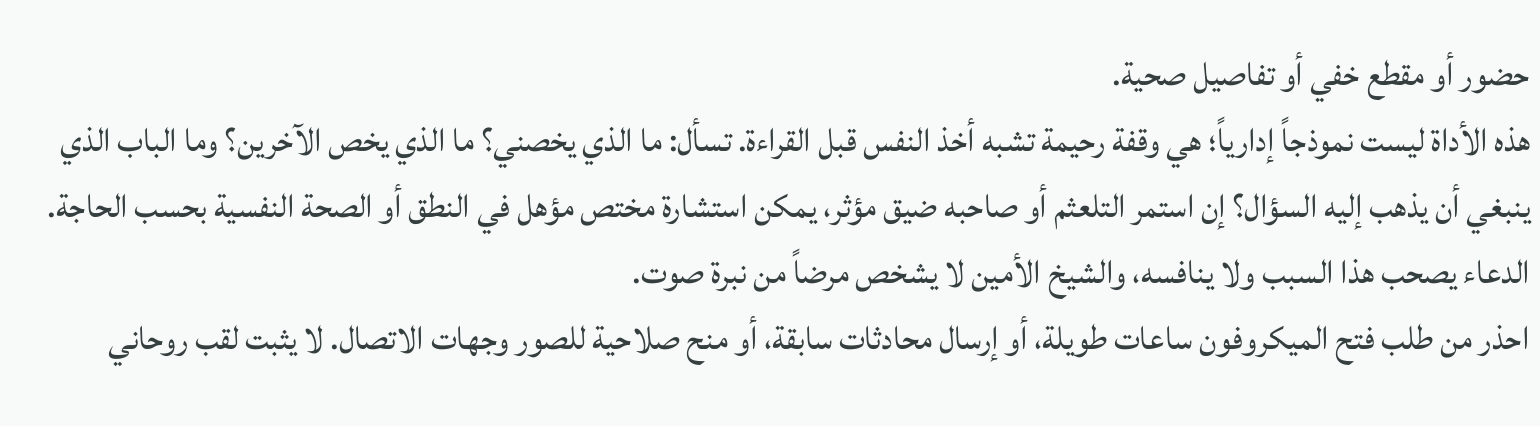حضور أو مقطع خفي أو تفاصيل صحية.
هذه الأداة ليست نموذجاً إدارياً؛ هي وقفة رحيمة تشبه أخذ النفس قبل القراءة. تسأل: ما الذي يخصني؟ ما الذي يخص الآخرين؟ وما الباب الذي ينبغي أن يذهب إليه السؤال؟ إن استمر التلعثم أو صاحبه ضيق مؤثر، يمكن استشارة مختص مؤهل في النطق أو الصحة النفسية بحسب الحاجة. الدعاء يصحب هذا السبب ولا ينافسه، والشيخ الأمين لا يشخص مرضاً من نبرة صوت.
احذر من طلب فتح الميكروفون ساعات طويلة، أو إرسال محادثات سابقة، أو منح صلاحية للصور وجهات الاتصال. لا يثبت لقب روحاني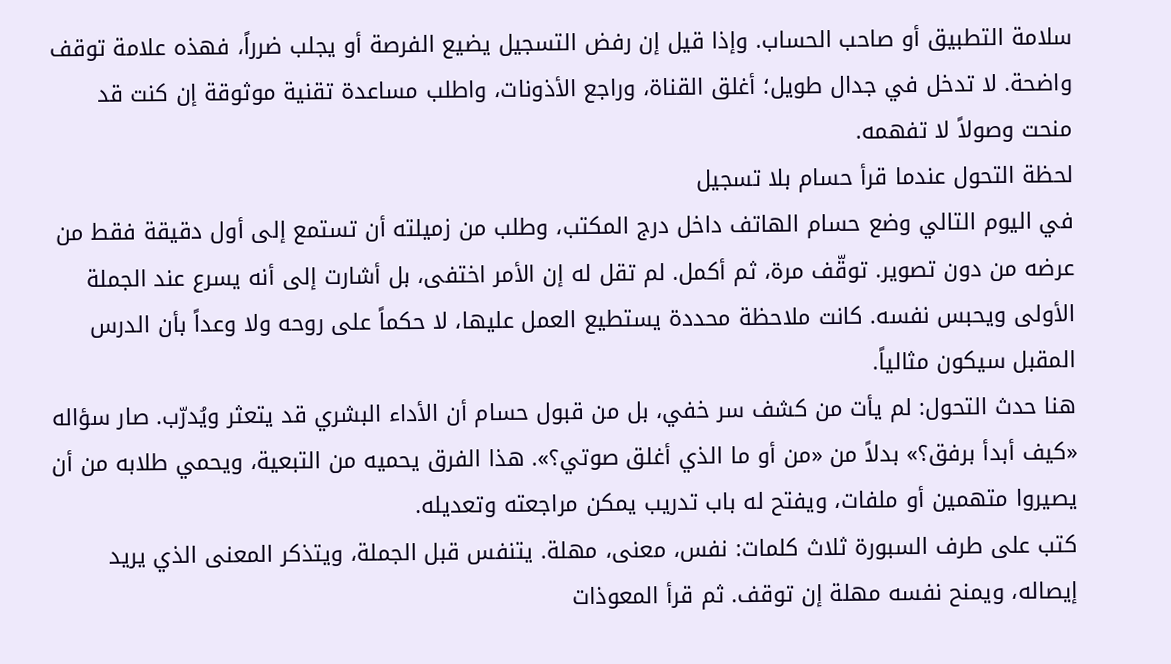سلامة التطبيق أو صاحب الحساب. وإذا قيل إن رفض التسجيل يضيع الفرصة أو يجلب ضرراً، فهذه علامة توقف واضحة. لا تدخل في جدال طويل؛ أغلق القناة، وراجع الأذونات، واطلب مساعدة تقنية موثوقة إن كنت قد منحت وصولاً لا تفهمه.
لحظة التحول عندما قرأ حسام بلا تسجيل
في اليوم التالي وضع حسام الهاتف داخل درج المكتب، وطلب من زميلته أن تستمع إلى أول دقيقة فقط من عرضه من دون تصوير. توقّف مرة، ثم أكمل. لم تقل له إن الأمر اختفى، بل أشارت إلى أنه يسرع عند الجملة الأولى ويحبس نفسه. كانت ملاحظة محددة يستطيع العمل عليها، لا حكماً على روحه ولا وعداً بأن الدرس المقبل سيكون مثالياً.
هنا حدث التحول: لم يأت من كشف سر خفي، بل من قبول حسام أن الأداء البشري قد يتعثر ويُدرّب. صار سؤاله «كيف أبدأ برفق؟» بدلاً من «من أو ما الذي أغلق صوتي؟». هذا الفرق يحميه من التبعية، ويحمي طلابه من أن يصيروا متهمين أو ملفات، ويفتح له باب تدريب يمكن مراجعته وتعديله.
كتب على طرف السبورة ثلاث كلمات: نفس، معنى، مهلة. يتنفس قبل الجملة، ويتذكر المعنى الذي يريد إيصاله، ويمنح نفسه مهلة إن توقف. ثم قرأ المعوذات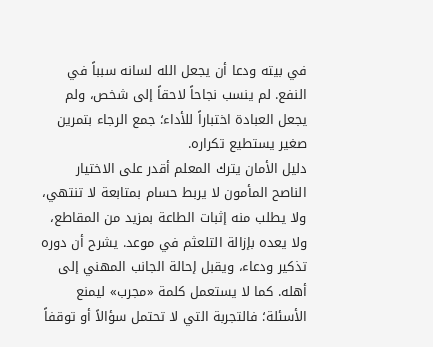في بيته ودعا أن يجعل الله لسانه سبباً في النفع. لم ينسب نجاحاً لاحقاً إلى شخص، ولم يجعل العبادة اختباراً للأداء؛ جمع الرجاء بتمرين صغير يستطيع تكراره.
دليل الأمان يترك المعلم أقدر على الاختيار
الناصح المأمون لا يربط حسام بمتابعة لا تنتهي، ولا يطلب منه إثبات الطاعة بمزيد من المقاطع، ولا يعده بإزالة التلعثم في موعد. يشرح أن دوره تذكير ودعاء، ويقبل إحالة الجانب المهني إلى أهله. كما لا يستعمل كلمة «مجرب» ليمنع الأسئلة؛ فالتجربة التي لا تحتمل سؤالاً أو توقفاً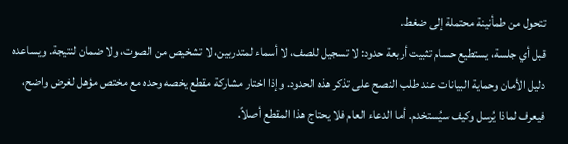تتحول من طمأنينة محتملة إلى ضغط.
قبل أي جلسة، يستطيع حسام تثبيت أربعة حدود: لا تسجيل للصف، لا أسماء لمتدربين، لا تشخيص من الصوت، ولا ضمان لنتيجة. ويساعده دليل الأمان وحماية البيانات عند طلب النصح على تذكر هذه الحدود. وإذا اختار مشاركة مقطع يخصه وحده مع مختص مؤهل لغرض واضح، فيعرف لماذا يُرسل وكيف سيُستخدم. أما الدعاء العام فلا يحتاج هذا المقطع أصلاً.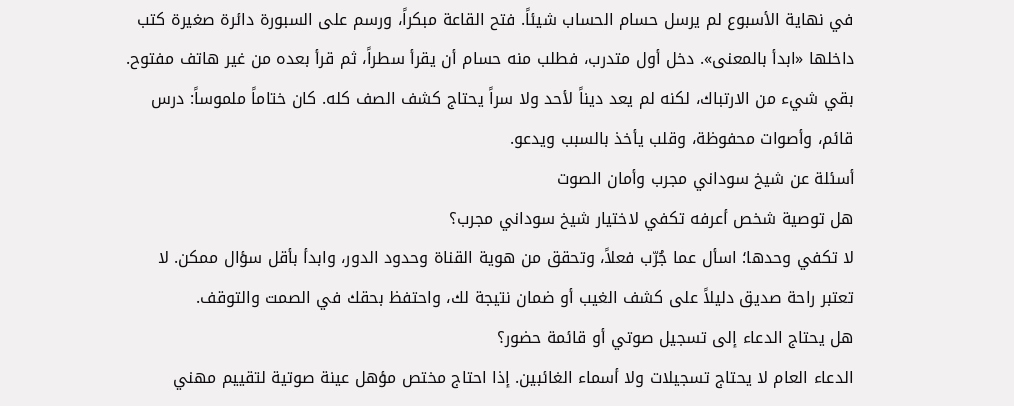في نهاية الأسبوع لم يرسل حسام الحساب شيئاً. فتح القاعة مبكراً، ورسم على السبورة دائرة صغيرة كتب داخلها «ابدأ بالمعنى». دخل أول متدرب، فطلب منه حسام أن يقرأ سطراً، ثم قرأ بعده من غير هاتف مفتوح. بقي شيء من الارتباك، لكنه لم يعد ديناً لأحد ولا سراً يحتاج كشف الصف كله. كان ختاماً ملموساً: درس قائم، وأصوات محفوظة، وقلب يأخذ بالسبب ويدعو.
أسئلة عن شيخ سوداني مجرب وأمان الصوت
هل توصية شخص أعرفه تكفي لاختيار شيخ سوداني مجرب؟
لا تكفي وحدها؛ اسأل عما جُرّب فعلاً، وتحقق من هوية القناة وحدود الدور، وابدأ بأقل سؤال ممكن. لا تعتبر راحة صديق دليلاً على كشف الغيب أو ضمان نتيجة لك، واحتفظ بحقك في الصمت والتوقف.
هل يحتاج الدعاء إلى تسجيل صوتي أو قائمة حضور؟
الدعاء العام لا يحتاج تسجيلات ولا أسماء الغائبين. إذا احتاج مختص مؤهل عينة صوتية لتقييم مهني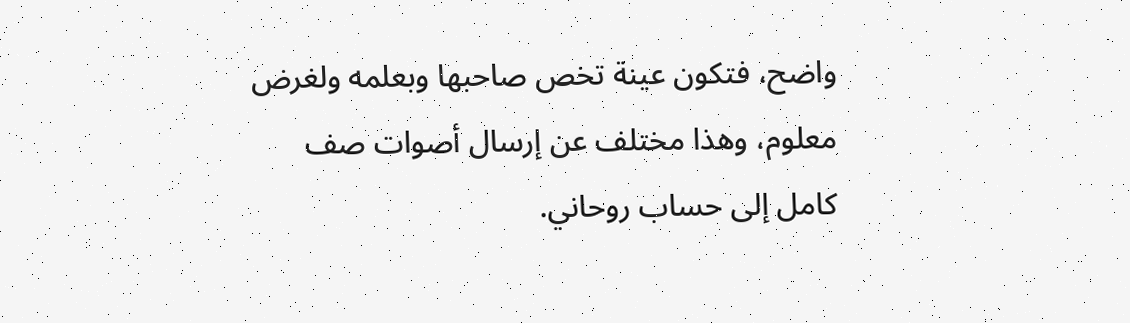واضح، فتكون عينة تخص صاحبها وبعلمه ولغرض معلوم، وهذا مختلف عن إرسال أصوات صف كامل إلى حساب روحاني.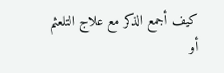كيف أجمع الذكر مع علاج التلعثم أو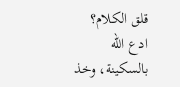قلق الكلام؟
ادع الله بالسكينة، وخذ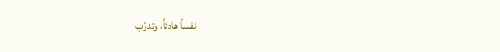نفساً هادئاً، وتدرّب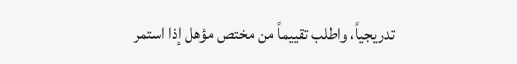تدريجياً، واطلب تقييماً من مختص مؤهل إذا استمر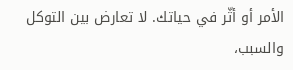الأمر أو أثّر في حياتك. لا تعارض بين التوكل والسبب،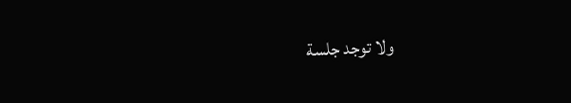ولا توجد جلسة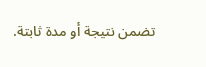تضمن نتيجة أو مدة ثابتة.